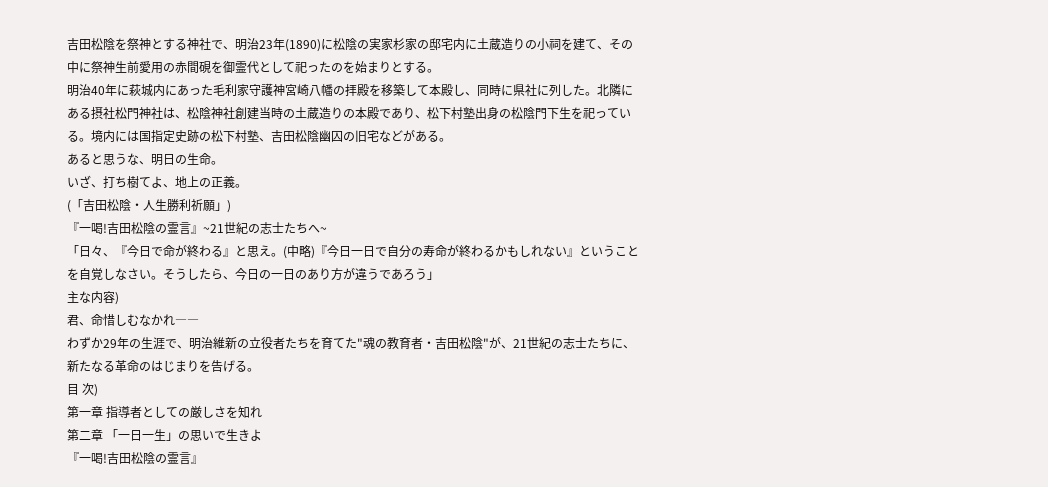吉田松陰を祭神とする神社で、明治23年(1890)に松陰の実家杉家の邸宅内に土蔵造りの小祠を建て、その中に祭神生前愛用の赤間硯を御霊代として祀ったのを始まりとする。
明治40年に萩城内にあった毛利家守護神宮崎八幡の拝殿を移築して本殿し、同時に県社に列した。北隣にある摂社松門神社は、松陰神社創建当時の土蔵造りの本殿であり、松下村塾出身の松陰門下生を祀っている。境内には国指定史跡の松下村塾、吉田松陰幽囚の旧宅などがある。
あると思うな、明日の生命。
いざ、打ち樹てよ、地上の正義。
(「吉田松陰・人生勝利祈願」)
『一喝!吉田松陰の霊言』~21世紀の志士たちへ~
「日々、『今日で命が終わる』と思え。(中略)『今日一日で自分の寿命が終わるかもしれない』ということを自覚しなさい。そうしたら、今日の一日のあり方が違うであろう」
主な内容)
君、命惜しむなかれ――
わずか29年の生涯で、明治維新の立役者たちを育てた"魂の教育者・吉田松陰"が、21世紀の志士たちに、新たなる革命のはじまりを告げる。
目 次)
第一章 指導者としての厳しさを知れ
第二章 「一日一生」の思いで生きよ
『一喝!吉田松陰の霊言』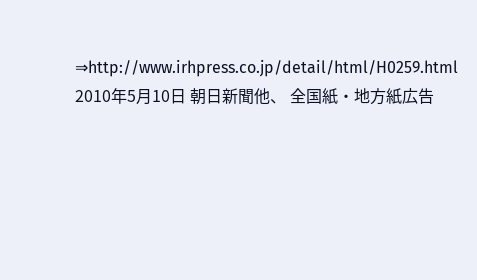⇒http://www.irhpress.co.jp/detail/html/H0259.html
2010年5月10日 朝日新聞他、 全国紙・地方紙広告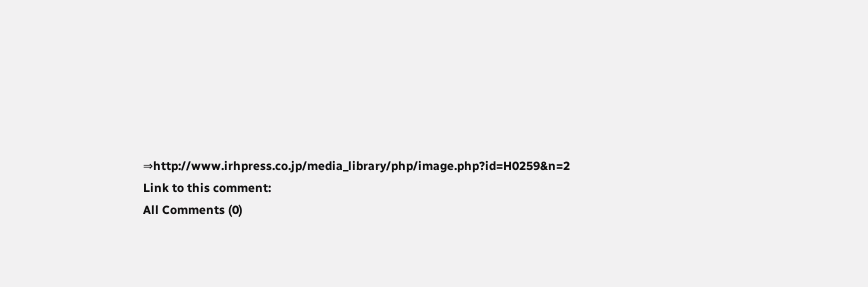⇒http://www.irhpress.co.jp/media_library/php/image.php?id=H0259&n=2
Link to this comment:
All Comments (0)